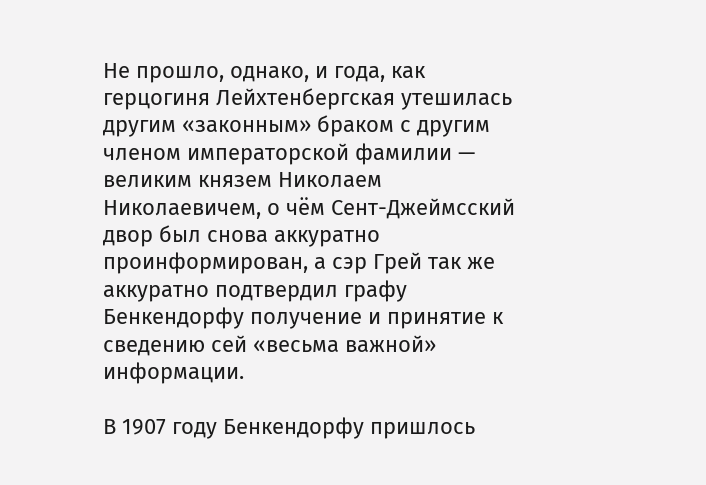Не прошло, однако, и года, как герцогиня Лейхтенбергская утешилась другим «законным» браком с другим членом императорской фамилии — великим князем Николаем Николаевичем, о чём Сент-Джеймсский двор был снова аккуратно проинформирован, а сэр Грей так же аккуратно подтвердил графу Бенкендорфу получение и принятие к сведению сей «весьма важной» информации.

В 1907 году Бенкендорфу пришлось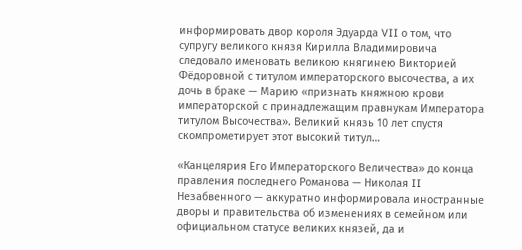информировать двор короля Эдуарда VII о том, что супругу великого князя Кирилла Владимировича следовало именовать великою княгинею Викторией Фёдоровной с титулом императорского высочества, а их дочь в браке — Марию «признать княжною крови императорской с принадлежащим правнукам Императора титулом Высочества». Великий князь 10 лет спустя скомпрометирует этот высокий титул…

«Канцелярия Его Императорского Величества» до конца правления последнего Романова — Николая II Незабвенного — аккуратно информировала иностранные дворы и правительства об изменениях в семейном или официальном статусе великих князей, да и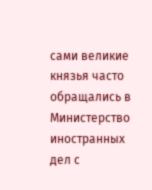сами великие князья часто обращались в Министерство иностранных дел с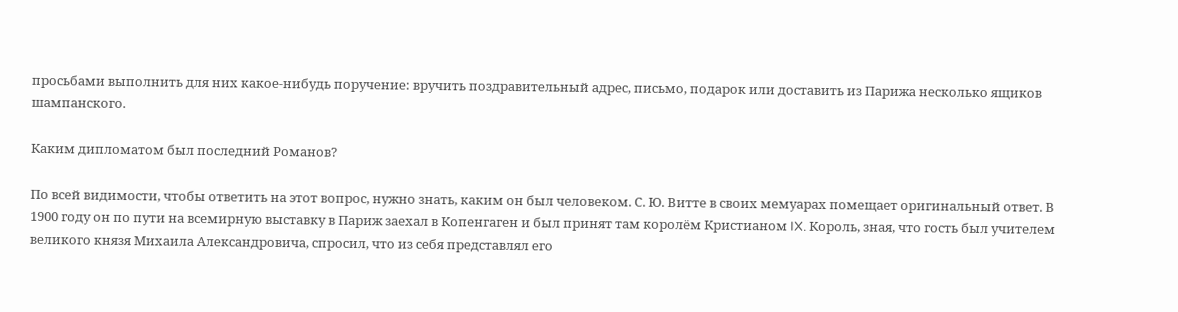просьбами выполнить для них какое-нибудь поручение: вручить поздравительный адрес, письмо, подарок или доставить из Парижа несколько ящиков шампанского.

Каким дипломатом был последний Романов?

По всей видимости, чтобы ответить на этот вопрос, нужно знать, каким он был человеком. С. Ю. Витте в своих мемуарах помещает оригинальный ответ. В 1900 году он по пути на всемирную выставку в Париж заехал в Копенгаген и был принят там королём Кристианом IX. Король, зная, что гость был учителем великого князя Михаила Александровича, спросил, что из себя представлял его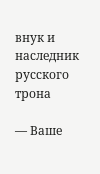внук и наследник русского трона

— Ваше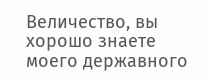Величество, вы хорошо знаете моего державного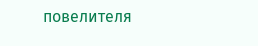повелителя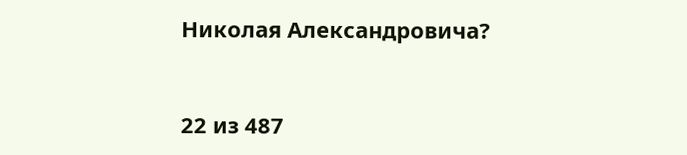Николая Александровича?



22 из 487